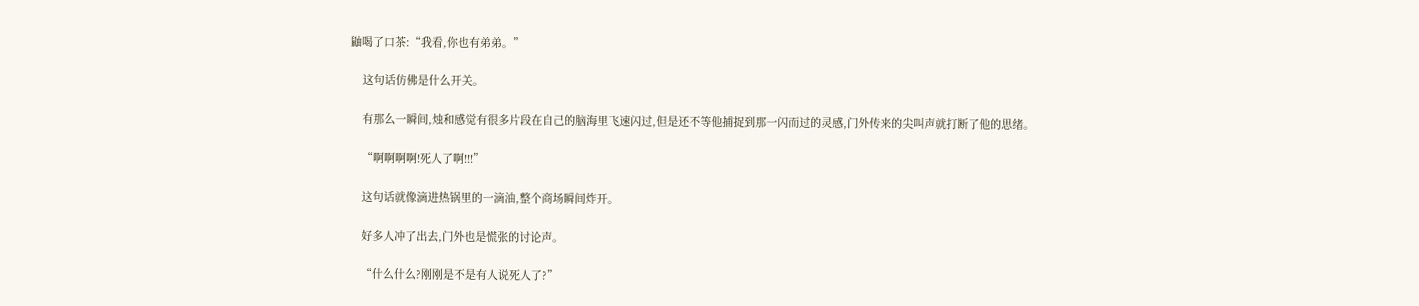鼬喝了口茶:“我看,你也有弟弟。”

    这句话仿佛是什么开关。

    有那么一瞬间,烛和感觉有很多片段在自己的脑海里飞速闪过,但是还不等他捕捉到那一闪而过的灵感,门外传来的尖叫声就打断了他的思绪。

    “啊啊啊啊!死人了啊!!!”

    这句话就像滴进热锅里的一滴油,整个商场瞬间炸开。

    好多人冲了出去,门外也是慌张的讨论声。

    “什么什么?刚刚是不是有人说死人了?”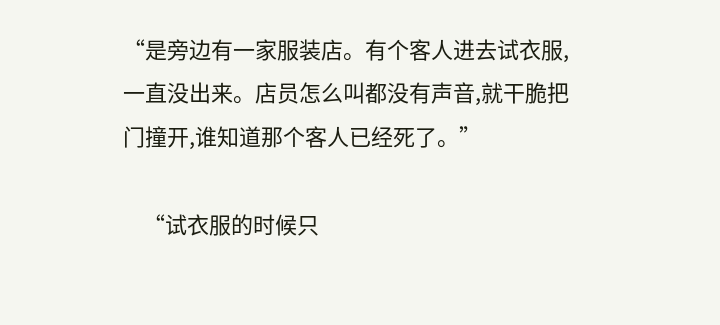“是旁边有一家服装店。有个客人进去试衣服,一直没出来。店员怎么叫都没有声音,就干脆把门撞开,谁知道那个客人已经死了。”

    “试衣服的时候只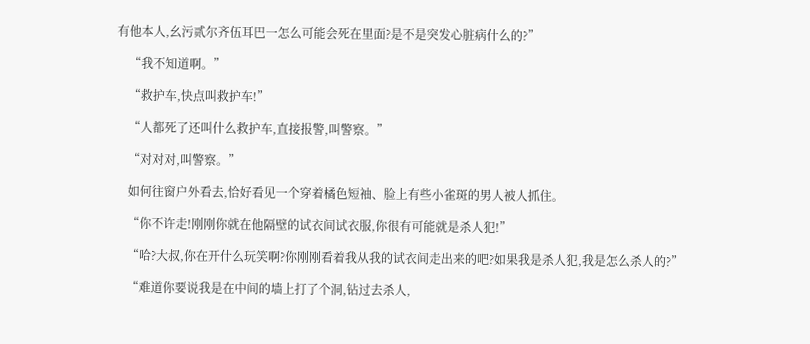有他本人,幺污贰尔齐伍耳巴一怎么可能会死在里面?是不是突发心脏病什么的?”

    “我不知道啊。”

    “救护车,快点叫救护车!”

    “人都死了还叫什么救护车,直接报警,叫警察。”

    “对对对,叫警察。”

    如何往窗户外看去,恰好看见一个穿着橘色短袖、脸上有些小雀斑的男人被人抓住。

    “你不许走!刚刚你就在他隔壁的试衣间试衣服,你很有可能就是杀人犯!”

    “哈?大叔,你在开什么玩笑啊?你刚刚看着我从我的试衣间走出来的吧?如果我是杀人犯,我是怎么杀人的?”

    “难道你要说我是在中间的墙上打了个洞,钻过去杀人,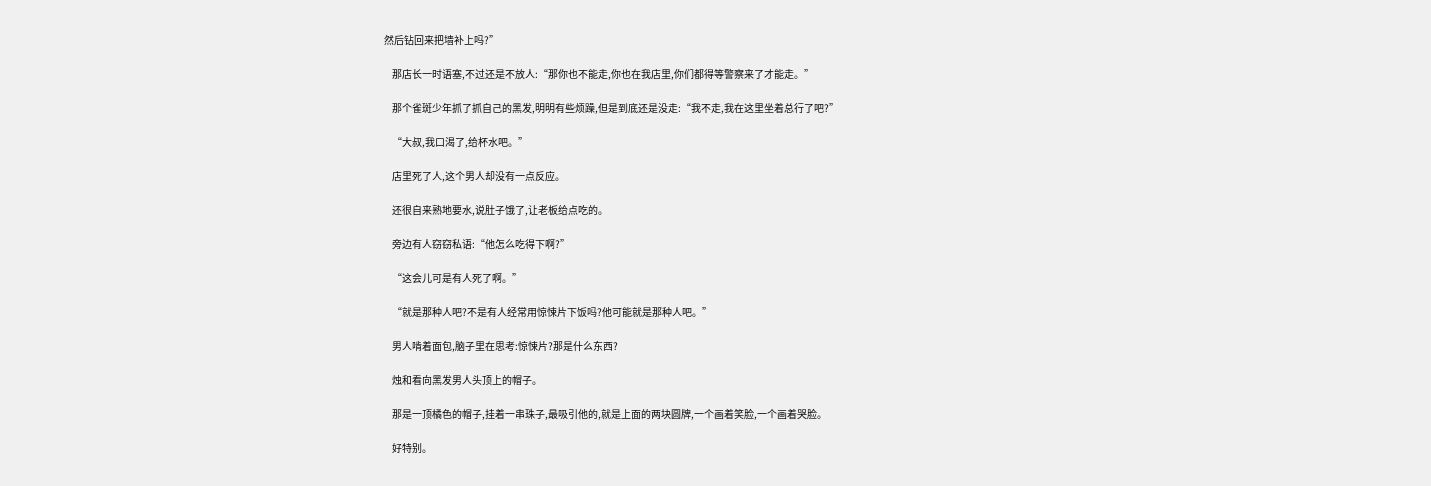然后钻回来把墙补上吗?”

    那店长一时语塞,不过还是不放人:“那你也不能走,你也在我店里,你们都得等警察来了才能走。”

    那个雀斑少年抓了抓自己的黑发,明明有些烦躁,但是到底还是没走:“我不走,我在这里坐着总行了吧?”

    “大叔,我口渴了,给杯水吧。”

    店里死了人,这个男人却没有一点反应。

    还很自来熟地要水,说肚子饿了,让老板给点吃的。

    旁边有人窃窃私语:“他怎么吃得下啊?”

    “这会儿可是有人死了啊。”

    “就是那种人吧?不是有人经常用惊悚片下饭吗?他可能就是那种人吧。”

    男人啃着面包,脑子里在思考:惊悚片?那是什么东西?

    烛和看向黑发男人头顶上的帽子。

    那是一顶橘色的帽子,挂着一串珠子,最吸引他的,就是上面的两块圆牌,一个画着笑脸,一个画着哭脸。

    好特别。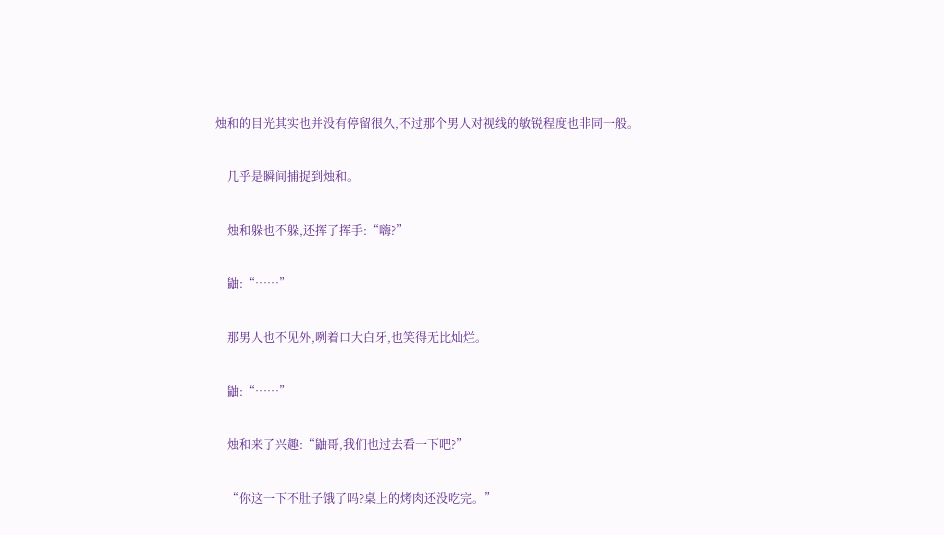烛和的目光其实也并没有停留很久,不过那个男人对视线的敏锐程度也非同一般。

    几乎是瞬间捕捉到烛和。

    烛和躲也不躲,还挥了挥手:“嗨?”

    鼬:“……”

    那男人也不见外,咧着口大白牙,也笑得无比灿烂。

    鼬:“……”

    烛和来了兴趣:“鼬哥,我们也过去看一下吧?”

    “你这一下不肚子饿了吗?桌上的烤肉还没吃完。”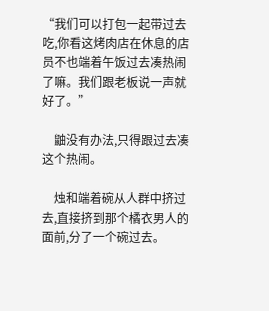“我们可以打包一起带过去吃,你看这烤肉店在休息的店员不也端着午饭过去凑热闹了嘛。我们跟老板说一声就好了。”

    鼬没有办法,只得跟过去凑这个热闹。

    烛和端着碗从人群中挤过去,直接挤到那个橘衣男人的面前,分了一个碗过去。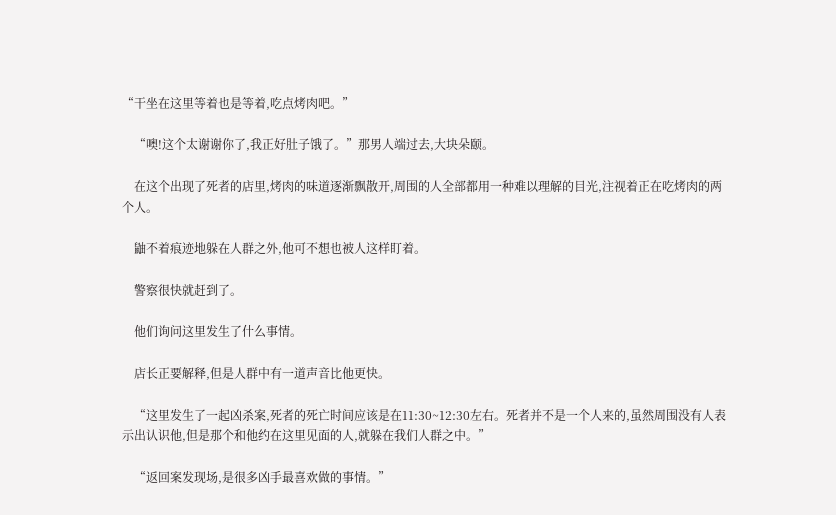“干坐在这里等着也是等着,吃点烤肉吧。”

    “噢!这个太谢谢你了,我正好肚子饿了。”那男人端过去,大块朵颐。

    在这个出现了死者的店里,烤肉的味道逐渐飘散开,周围的人全部都用一种难以理解的目光,注视着正在吃烤肉的两个人。

    鼬不着痕迹地躲在人群之外,他可不想也被人这样盯着。

    警察很快就赶到了。

    他们询问这里发生了什么事情。

    店长正要解释,但是人群中有一道声音比他更快。

    “这里发生了一起凶杀案,死者的死亡时间应该是在11:30~12:30左右。死者并不是一个人来的,虽然周围没有人表示出认识他,但是那个和他约在这里见面的人,就躲在我们人群之中。”

    “返回案发现场,是很多凶手最喜欢做的事情。”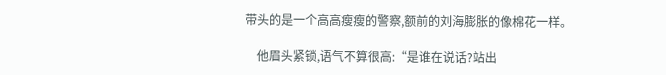带头的是一个高高瘦瘦的警察,额前的刘海膨胀的像棉花一样。

    他眉头紧锁,语气不算很高:“是谁在说话?站出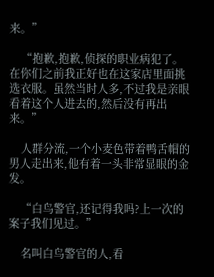来。”

    “抱歉,抱歉,侦探的职业病犯了。在你们之前我正好也在这家店里面挑选衣服。虽然当时人多,不过我是亲眼看着这个人进去的,然后没有再出来。”

    人群分流,一个小麦色带着鸭舌帽的男人走出来,他有着一头非常显眼的金发。

    “白鸟警官,还记得我吗?上一次的案子我们见过。”

    名叫白鸟警官的人,看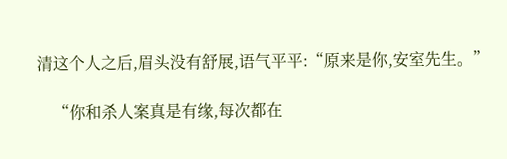清这个人之后,眉头没有舒展,语气平平:“原来是你,安室先生。”

    “你和杀人案真是有缘,每次都在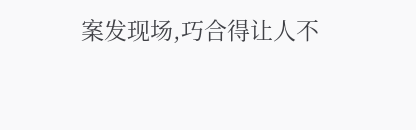案发现场,巧合得让人不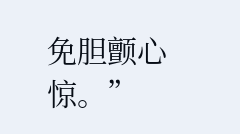免胆颤心惊。”